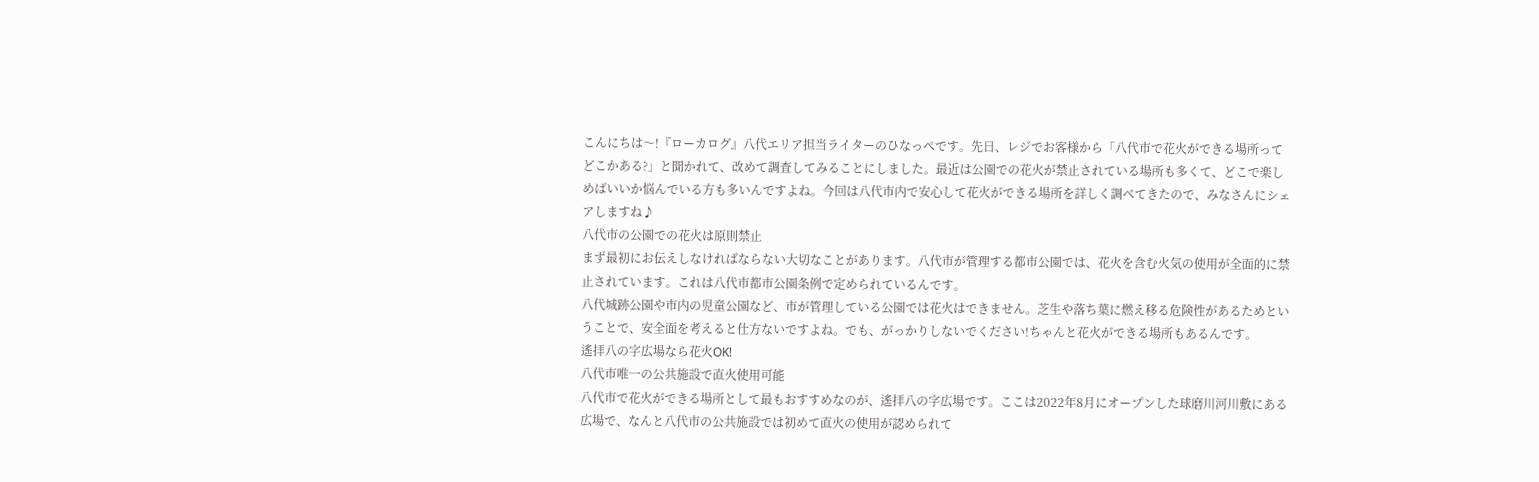こんにちは〜!『ローカログ』八代エリア担当ライターのひなっぺです。先日、レジでお客様から「八代市で花火ができる場所ってどこかある?」と聞かれて、改めて調査してみることにしました。最近は公園での花火が禁止されている場所も多くて、どこで楽しめばいいか悩んでいる方も多いんですよね。今回は八代市内で安心して花火ができる場所を詳しく調べてきたので、みなさんにシェアしますね♪
八代市の公園での花火は原則禁止
まず最初にお伝えしなければならない大切なことがあります。八代市が管理する都市公園では、花火を含む火気の使用が全面的に禁止されています。これは八代市都市公園条例で定められているんです。
八代城跡公園や市内の児童公園など、市が管理している公園では花火はできません。芝生や落ち葉に燃え移る危険性があるためということで、安全面を考えると仕方ないですよね。でも、がっかりしないでください!ちゃんと花火ができる場所もあるんです。
遙拝八の字広場なら花火OK!
八代市唯一の公共施設で直火使用可能
八代市で花火ができる場所として最もおすすめなのが、遙拝八の字広場です。ここは2022年8月にオープンした球磨川河川敷にある広場で、なんと八代市の公共施設では初めて直火の使用が認められて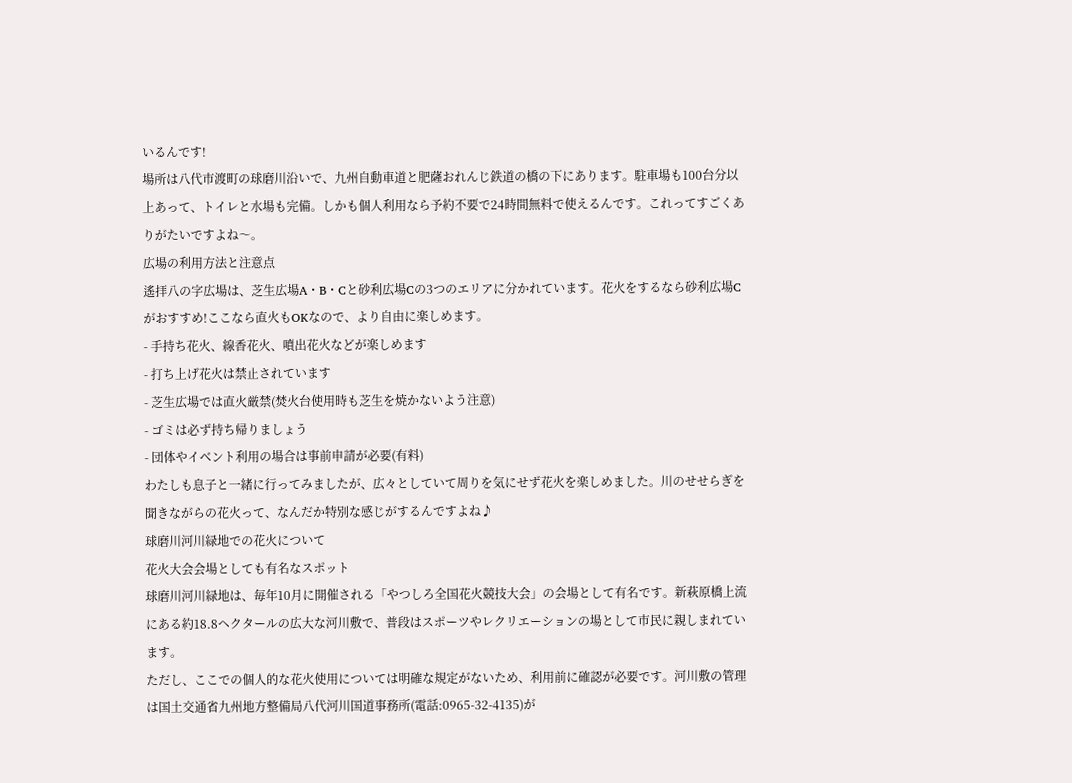いるんです!
場所は八代市渡町の球磨川沿いで、九州自動車道と肥薩おれんじ鉄道の橋の下にあります。駐車場も100台分以上あって、トイレと水場も完備。しかも個人利用なら予約不要で24時間無料で使えるんです。これってすごくありがたいですよね〜。
広場の利用方法と注意点
遙拝八の字広場は、芝生広場A・B・Cと砂利広場Cの3つのエリアに分かれています。花火をするなら砂利広場Cがおすすめ!ここなら直火もOKなので、より自由に楽しめます。
- 手持ち花火、線香花火、噴出花火などが楽しめます
- 打ち上げ花火は禁止されています
- 芝生広場では直火厳禁(焚火台使用時も芝生を焼かないよう注意)
- ゴミは必ず持ち帰りましょう
- 団体やイベント利用の場合は事前申請が必要(有料)
わたしも息子と一緒に行ってみましたが、広々としていて周りを気にせず花火を楽しめました。川のせせらぎを聞きながらの花火って、なんだか特別な感じがするんですよね♪
球磨川河川緑地での花火について
花火大会会場としても有名なスポット
球磨川河川緑地は、毎年10月に開催される「やつしろ全国花火競技大会」の会場として有名です。新萩原橋上流にある約18.8ヘクタールの広大な河川敷で、普段はスポーツやレクリエーションの場として市民に親しまれています。
ただし、ここでの個人的な花火使用については明確な規定がないため、利用前に確認が必要です。河川敷の管理は国土交通省九州地方整備局八代河川国道事務所(電話:0965-32-4135)が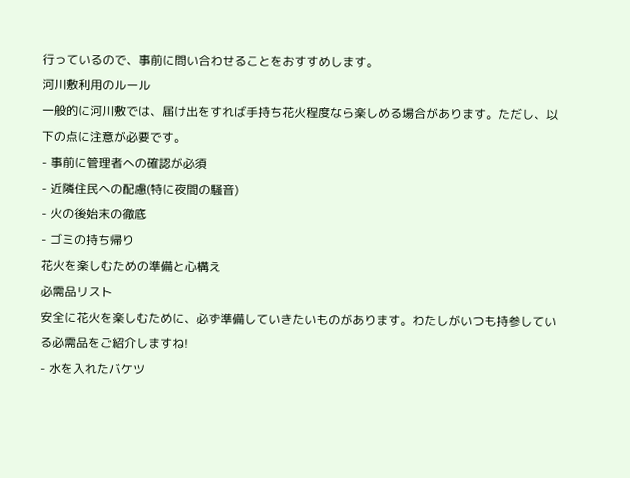行っているので、事前に問い合わせることをおすすめします。
河川敷利用のルール
一般的に河川敷では、届け出をすれば手持ち花火程度なら楽しめる場合があります。ただし、以下の点に注意が必要です。
- 事前に管理者への確認が必須
- 近隣住民への配慮(特に夜間の騒音)
- 火の後始末の徹底
- ゴミの持ち帰り
花火を楽しむための準備と心構え
必需品リスト
安全に花火を楽しむために、必ず準備していきたいものがあります。わたしがいつも持参している必需品をご紹介しますね!
- 水を入れたバケツ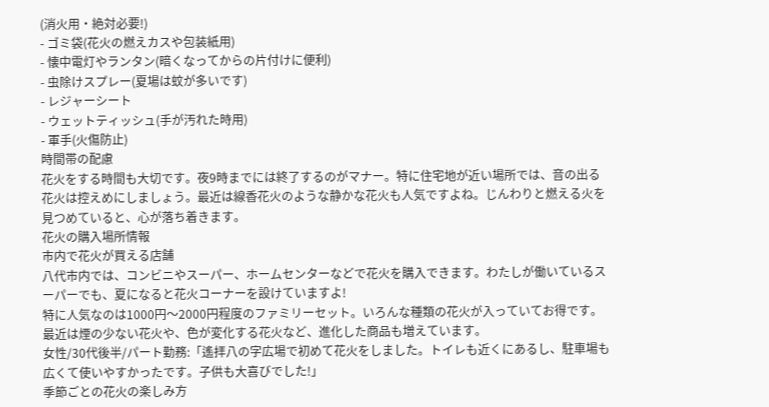(消火用・絶対必要!)
- ゴミ袋(花火の燃えカスや包装紙用)
- 懐中電灯やランタン(暗くなってからの片付けに便利)
- 虫除けスプレー(夏場は蚊が多いです)
- レジャーシート
- ウェットティッシュ(手が汚れた時用)
- 軍手(火傷防止)
時間帯の配慮
花火をする時間も大切です。夜9時までには終了するのがマナー。特に住宅地が近い場所では、音の出る花火は控えめにしましょう。最近は線香花火のような静かな花火も人気ですよね。じんわりと燃える火を見つめていると、心が落ち着きます。
花火の購入場所情報
市内で花火が買える店舗
八代市内では、コンビニやスーパー、ホームセンターなどで花火を購入できます。わたしが働いているスーパーでも、夏になると花火コーナーを設けていますよ!
特に人気なのは1000円〜2000円程度のファミリーセット。いろんな種類の花火が入っていてお得です。最近は煙の少ない花火や、色が変化する花火など、進化した商品も増えています。
女性/30代後半/パート勤務:「遙拝八の字広場で初めて花火をしました。トイレも近くにあるし、駐車場も広くて使いやすかったです。子供も大喜びでした!」
季節ごとの花火の楽しみ方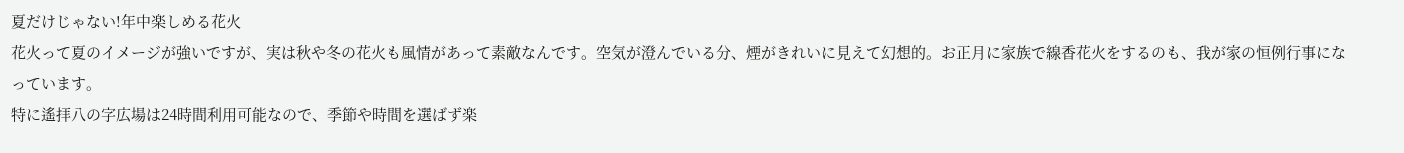夏だけじゃない!年中楽しめる花火
花火って夏のイメージが強いですが、実は秋や冬の花火も風情があって素敵なんです。空気が澄んでいる分、煙がきれいに見えて幻想的。お正月に家族で線香花火をするのも、我が家の恒例行事になっています。
特に遙拝八の字広場は24時間利用可能なので、季節や時間を選ばず楽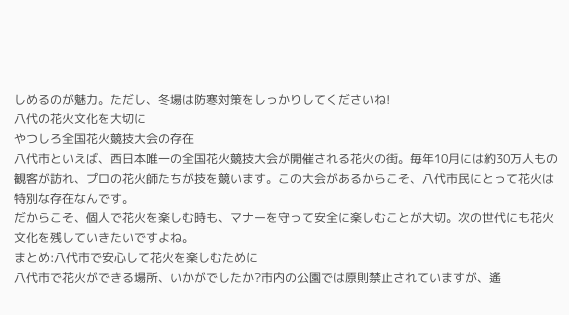しめるのが魅力。ただし、冬場は防寒対策をしっかりしてくださいね!
八代の花火文化を大切に
やつしろ全国花火競技大会の存在
八代市といえば、西日本唯一の全国花火競技大会が開催される花火の街。毎年10月には約30万人もの観客が訪れ、プロの花火師たちが技を競います。この大会があるからこそ、八代市民にとって花火は特別な存在なんです。
だからこそ、個人で花火を楽しむ時も、マナーを守って安全に楽しむことが大切。次の世代にも花火文化を残していきたいですよね。
まとめ:八代市で安心して花火を楽しむために
八代市で花火ができる場所、いかがでしたか?市内の公園では原則禁止されていますが、遙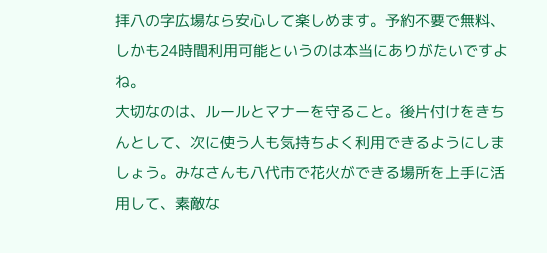拝八の字広場なら安心して楽しめます。予約不要で無料、しかも24時間利用可能というのは本当にありがたいですよね。
大切なのは、ルールとマナーを守ること。後片付けをきちんとして、次に使う人も気持ちよく利用できるようにしましょう。みなさんも八代市で花火ができる場所を上手に活用して、素敵な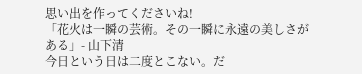思い出を作ってくださいね!
「花火は一瞬の芸術。その一瞬に永遠の美しさがある」- 山下清
今日という日は二度とこない。だ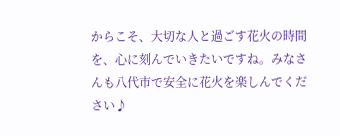からこそ、大切な人と過ごす花火の時間を、心に刻んでいきたいですね。みなさんも八代市で安全に花火を楽しんでください♪